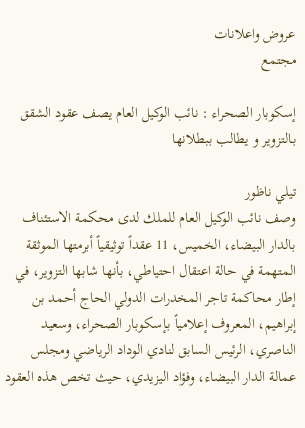عروض واعلانات
مجتمع

إسكوبار الصحراء : نائب الوكيل العام يصف عقود الشقق بـالتزوير و يطالب ببطلانها

تيلي ناظور
وصف نائب الوكيل العام للملك لدى محكمة الاستئناف بالدار البيضاء، الخميس، 11 عقداً توثيقياً أبرمتها الموثقة المتهمة في حالة اعتقال احتياطي، بأنها شابها التزوير، في إطار محاكمة تاجر المخدرات الدولي الحاج أحمد بن إبراهيم، المعروف إعلامياً بـإسكوبار الصحراء، وسعيد الناصري، الرئيس السابق لنادي الوداد الرياضي ومجلس عمالة الدار البيضاء، وفؤاد اليزيدي، حيث تخص هذه العقود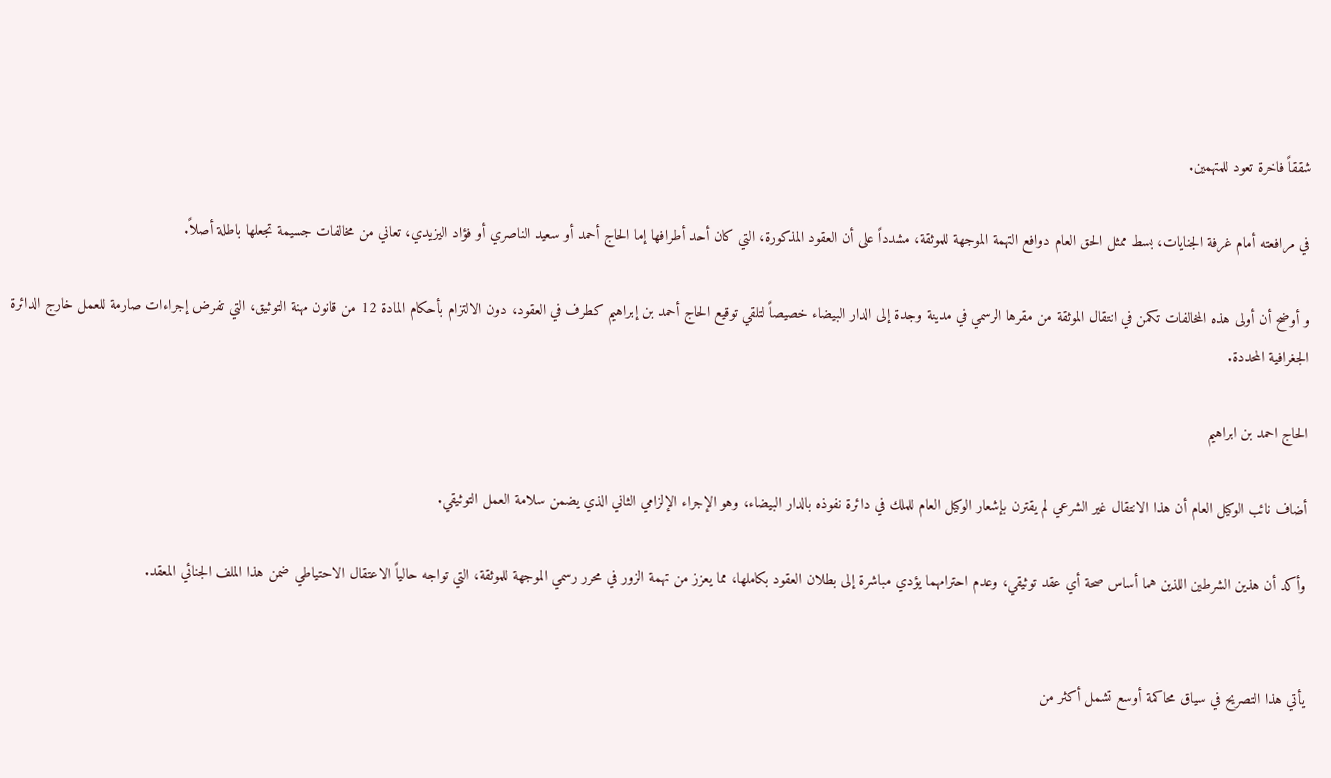شققاً فاخرة تعود للمتهمين.

في مرافعته أمام غرفة الجنايات، بسط ممثل الحق العام دوافع التهمة الموجهة للموثقة، مشدداً على أن العقود المذكورة، التي كان أحد أطرافها إما الحاج أحمد أو سعيد الناصري أو فؤاد اليزيدي، تعاني من مخالفات جسيمة تجعلها باطلة أصلاً.

و أوضح أن أولى هذه المخالفات تكمن في انتقال الموثقة من مقرها الرسمي في مدينة وجدة إلى الدار البيضاء خصيصاً لتلقي توقيع الحاج أحمد بن إبراهيم كطرف في العقود، دون الالتزام بأحكام المادة 12 من قانون مهنة التوثيق، التي تفرض إجراءات صارمة للعمل خارج الدائرة الجغرافية المحددة.

الحاج احمد بن ابراهيم

أضاف نائب الوكيل العام أن هذا الانتقال غير الشرعي لم يقترن بإشعار الوكيل العام للملك في دائرة نفوذه بالدار البيضاء، وهو الإجراء الإلزامي الثاني الذي يضمن سلامة العمل التوثيقي.

وأكد أن هذين الشرطين اللذين هما أساس صحة أي عقد توثيقي، وعدم احترامهما يؤدي مباشرة إلى بطلان العقود بكاملها، مما يعزز من تهمة الزور في محرر رسمي الموجهة للموثقة، التي تواجه حالياً الاعتقال الاحتياطي ضمن هذا الملف الجنائي المعقد.


يأتي هذا التصريح في سياق محاكمة أوسع تشمل أكثر من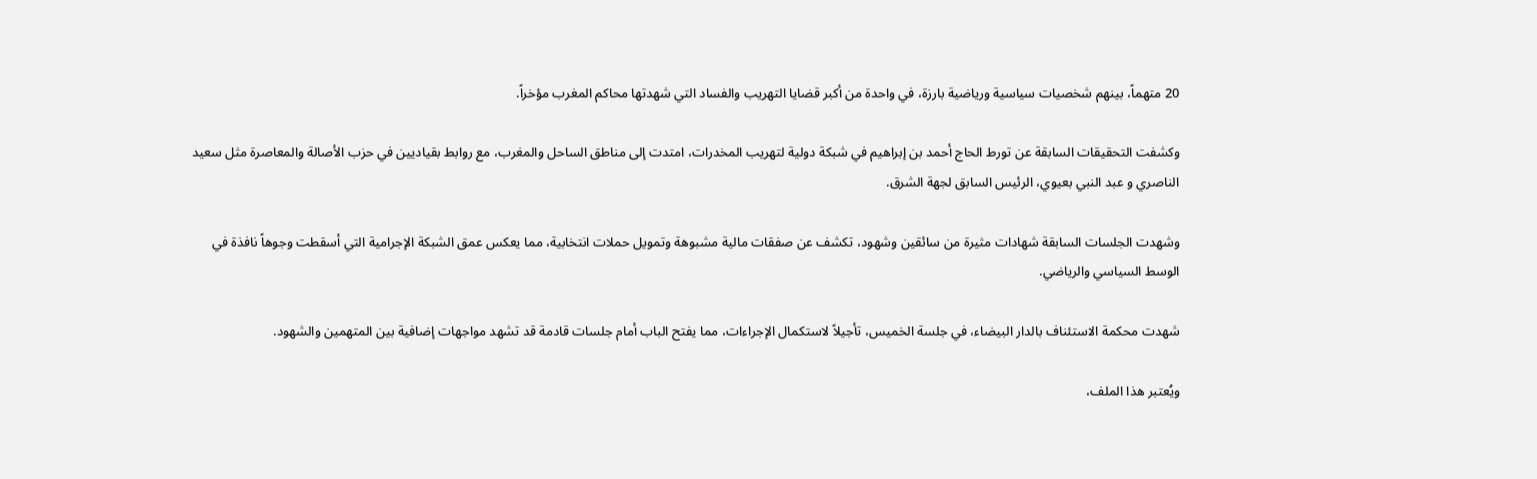20 متهماً، بينهم شخصيات سياسية ورياضية بارزة، في واحدة من أكبر قضايا التهريب والفساد التي شهدتها محاكم المغرب مؤخراً.

وكشفت التحقيقات السابقة عن تورط الحاج أحمد بن إبراهيم في شبكة دولية لتهريب المخدرات، امتدت إلى مناطق الساحل والمغرب، مع روابط بقياديين في حزب الأصالة والمعاصرة مثل سعيد الناصري و عبد النبي بعيوي، الرئيس السابق لجهة الشرق.

وشهدت الجلسات السابقة شهادات مثيرة من سائقين وشهود، تكشف عن صفقات مالية مشبوهة وتمويل حملات انتخابية، مما يعكس عمق الشبكة الإجرامية التي أسقطت وجوهاً نافذة في الوسط السياسي والرياضي.

شهدت محكمة الاستئناف بالدار البيضاء، في جلسة الخميس، تأجيلاً لاستكمال الإجراءات، مما يفتح الباب أمام جلسات قادمة قد تشهد مواجهات إضافية بين المتهمين والشهود.

ويُعتبر هذا الملف،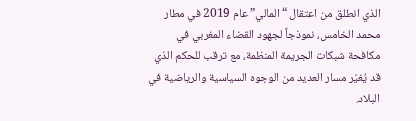الذي انطلق من اعتقال “المالي” عام 2019 في مطار محمد الخامس، نموذجاً لجهود القضاء المغربي في مكافحة شبكات الجريمة المنظمة، مع ترقب للحكم الذي قد يُغيّر مسار العديد من الوجوه السياسية والرياضية في البلاد.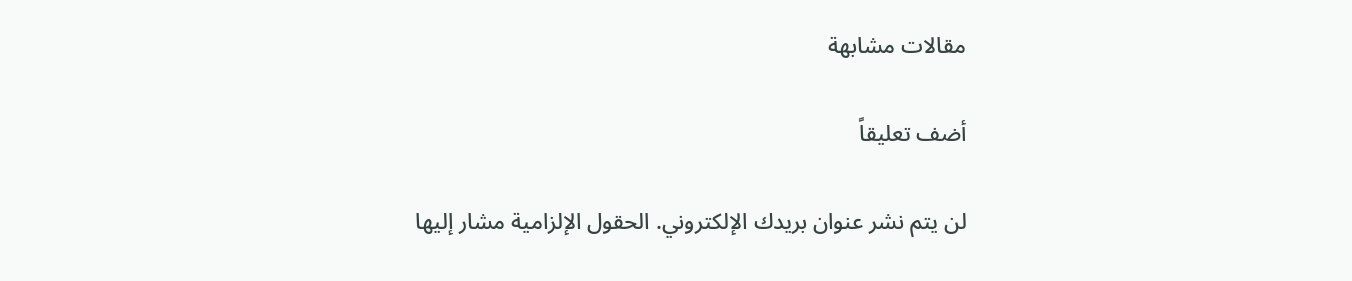مقالات مشابهة

أضف تعليقاً

لن يتم نشر عنوان بريدك الإلكتروني. الحقول الإلزامية مشار إليها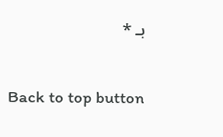بـ *

Back to top button